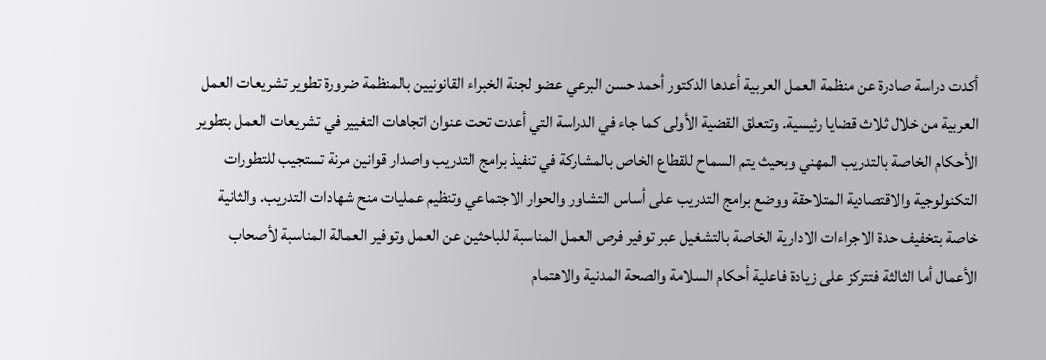أكدت دراسة صادرة عن منظمة العمل العربية أعدها الدكتور أحمد حسن البرعي عضو لجنة الخبراء القانونيين بالمنظمة ضرورة تطوير تشريعات العمل العربية من خلال ثلاث قضايا رئيسية. وتتعلق القضية الأولى كما جاء في الدراسة التي أعدت تحت عنوان اتجاهات التغيير في تشريعات العمل بتطوير الأحكام الخاصة بالتدريب المهني وبحيث يتم السماح للقطاع الخاص بالمشاركة في تنفيذ برامج التدريب واصدار قوانين مرنة تستجيب للتطورات التكنولوجية والاقتصادية المتلاحقة ووضع برامج التدريب على أساس التشاور والحوار الاجتماعي وتنظيم عمليات منح شهادات التدريب. والثانية خاصة بتخفيف حدة الاجراءات الادارية الخاصة بالتشغيل عبر توفير فرص العمل المناسبة للباحثين عن العمل وتوفير العمالة المناسبة لأصحاب الأعمال أما الثالثة فتتركز على زيادة فاعلية أحكام السلامة والصحة المدنية والاهتمام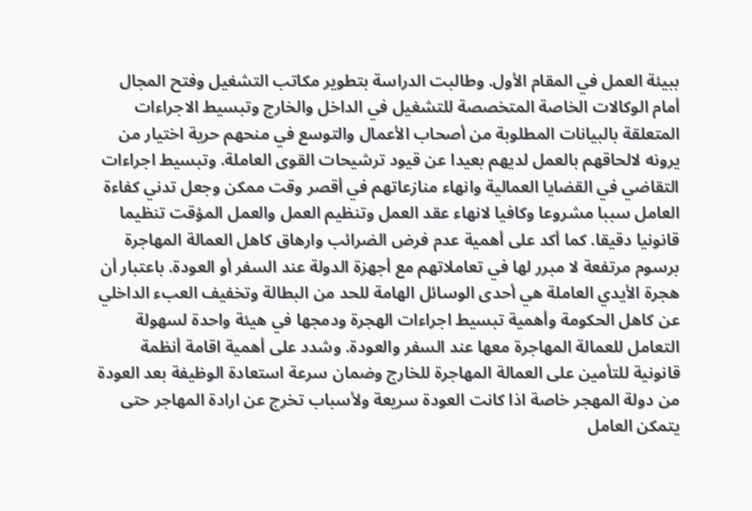ببيئة العمل في المقام الأول. وطالبت الدراسة بتطوير مكاتب التشغيل وفتح المجال أمام الوكالات الخاصة المتخصصة للتشغيل في الداخل والخارج وتبسيط الاجراءات المتعلقة بالبيانات المطلوبة من أصحاب الأعمال والتوسع في منحهم حرية اختيار من يرونه لالحاقهم بالعمل لديهم بعيدا عن قيود ترشيحات القوى العاملة. وتبسيط اجراءات التقاضي في القضايا العمالية وانهاء منازعاتهم في أقصر وقت ممكن وجعل تدني كفاءة العامل سببا مشروعا وكافيا لانهاء عقد العمل وتنظيم العمل والعمل المؤقت تنظيما قانونيا دقيقا. كما أكد على أهمية عدم فرض الضرائب وارهاق كاهل العمالة المهاجرة برسوم مرتفعة لا مبرر لها في تعاملاتهم مع أجهزة الدولة عند السفر أو العودة. باعتبار أن هجرة الأيدي العاملة هي أحدى الوسائل الهامة للحد من البطالة وتخفيف العبء الداخلي عن كاهل الحكومة وأهمية تبسيط اجراءات الهجرة ودمجها في هيئة واحدة لسهولة التعامل للعمالة المهاجرة معها عند السفر والعودة. وشدد على أهمية اقامة أنظمة قانونية للتأمين على العمالة المهاجرة للخارج وضمان سرعة استعادة الوظيفة بعد العودة من دولة المهجر خاصة اذا كانت العودة سريعة ولأسباب تخرج عن ارادة المهاجر حتى يتمكن العامل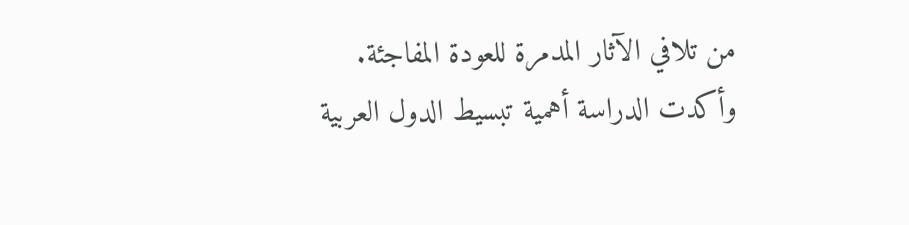من تلافي الآثار المدمرة للعودة المفاجئة. وأكدت الدراسة أهمية تبسيط الدول العربية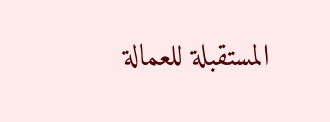المستقبلة للعمالة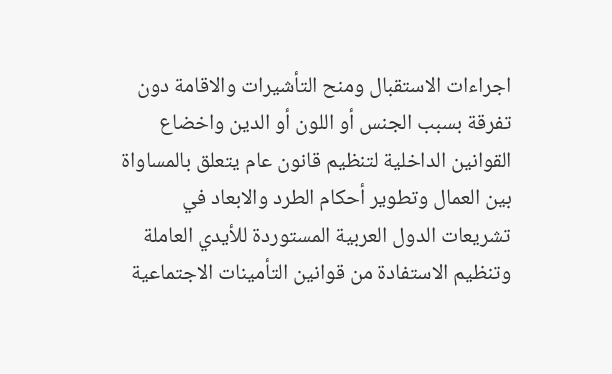اجراءات الاستقبال ومنح التأشيرات والاقامة دون تفرقة بسبب الجنس أو اللون أو الدين واخضاع القوانين الداخلية لتنظيم قانون عام يتعلق بالمساواة بين العمال وتطوير أحكام الطرد والابعاد في تشريعات الدول العربية المستوردة للأيدي العاملة وتنظيم الاستفادة من قوانين التأمينات الاجتماعية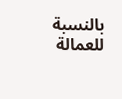بالنسبة للعمالة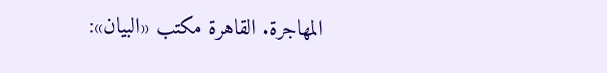المهاجرة. القاهرة مكتب «البيان»: